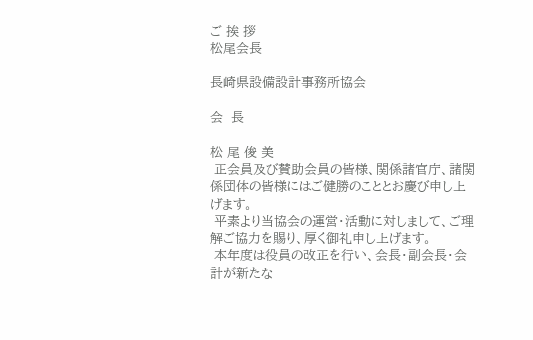ご 挨 拶
松尾会長

長崎県設備設計事務所協会

会  長

松 尾 俊 美
 正会員及び賛助会員の皆様、関係諸官庁、諸関係団体の皆様にはご健勝のこととお慶び申し上げます。
 平素より当協会の運営・活動に対しまして、ご理解ご協力を賜り、厚く御礼申し上げます。
 本年度は役員の改正を行い、会長・副会長・会計が新たな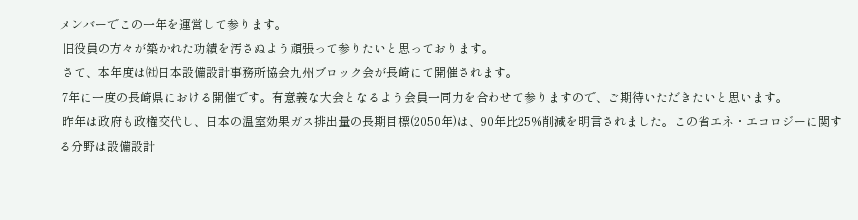メンバーでこの一年を運営して参ります。
 旧役員の方々が築かれた功績を汚さぬよう頑張って参りたいと思っております。
 さて、本年度は㈳日本設備設計事務所協会九州ブロック会が長崎にて開催されます。
 7年に一度の長崎県における開催です。有意義な大会となるよう会員一同力を合わせて参りますので、ご期待いただきたいと思います。
 昨年は政府も政権交代し、日本の温室効果ガス排出量の長期目標(2050年)は、90年比25%削減を明言されました。この省エネ・エコロジーに関する分野は設備設計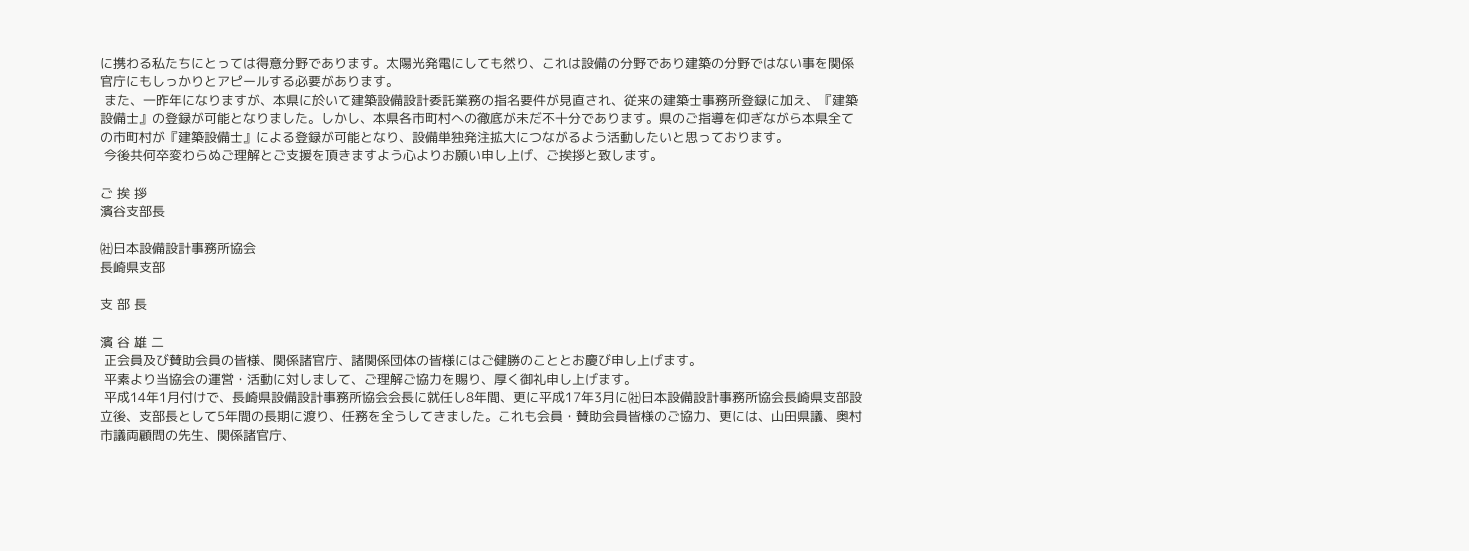に携わる私たちにとっては得意分野であります。太陽光発電にしても然り、これは設備の分野であり建築の分野ではない事を関係官庁にもしっかりとアピールする必要があります。
 また、一昨年になりますが、本県に於いて建築設備設計委託業務の指名要件が見直され、従来の建築士事務所登録に加え、『建築設備士』の登録が可能となりました。しかし、本県各市町村への徹底が未だ不十分であります。県のご指導を仰ぎながら本県全ての市町村が『建築設備士』による登録が可能となり、設備単独発注拡大につながるよう活動したいと思っております。
 今後共何卒変わらぬご理解とご支援を頂きますよう心よりお願い申し上げ、ご挨拶と致します。

ご 挨 拶
濱谷支部長

㈳日本設備設計事務所協会
長崎県支部

支 部 長

濱 谷 雄 二
 正会員及び賛助会員の皆様、関係諸官庁、諸関係団体の皆様にはご健勝のこととお慶び申し上げます。
 平素より当協会の運営・活動に対しまして、ご理解ご協力を賜り、厚く御礼申し上げます。
 平成14年1月付けで、長崎県設備設計事務所協会会長に就任し8年間、更に平成17年3月に㈳日本設備設計事務所協会長崎県支部設立後、支部長として5年間の長期に渡り、任務を全うしてきました。これも会員・賛助会員皆様のご協力、更には、山田県議、奥村市議両顧問の先生、関係諸官庁、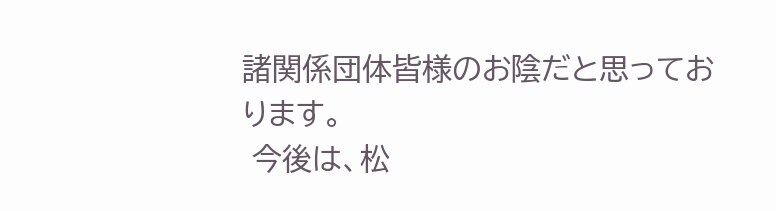諸関係団体皆様のお陰だと思っております。
 今後は、松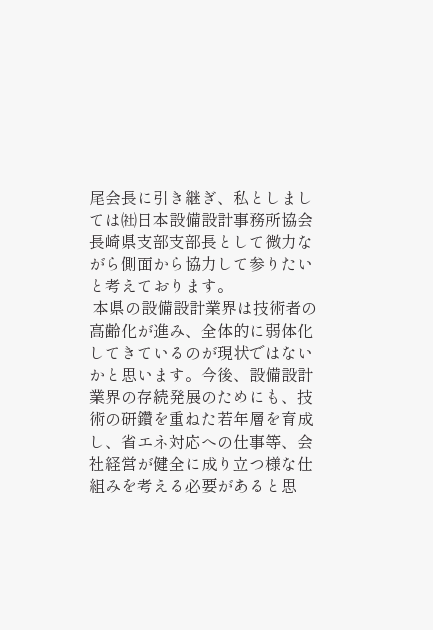尾会長に引き継ぎ、私としましては㈳日本設備設計事務所協会長崎県支部支部長として微力ながら側面から協力して参りたいと考えております。
 本県の設備設計業界は技術者の高齢化が進み、全体的に弱体化してきているのが現状ではないかと思います。今後、設備設計業界の存続発展のためにも、技術の研鑽を重ねた若年層を育成し、省エネ対応への仕事等、会社経営が健全に成り立つ様な仕組みを考える必要があると思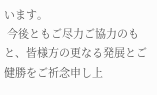います。
 今後ともご尽力ご協力のもと、皆様方の更なる発展とご健勝をご祈念申し上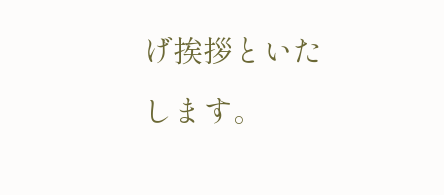げ挨拶といたします。